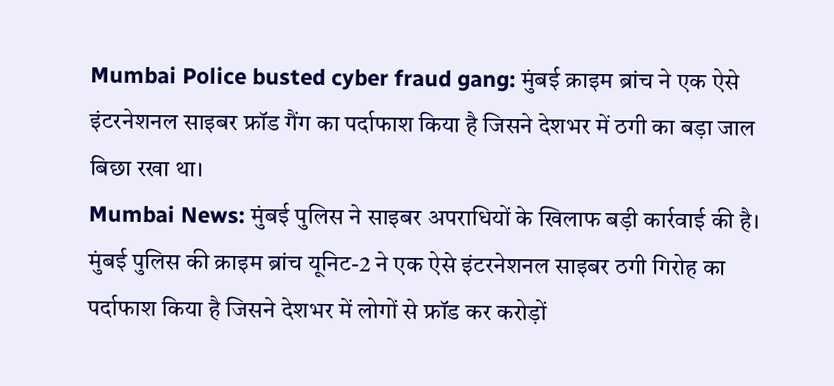Mumbai Police busted cyber fraud gang: मुंबई क्राइम ब्रांच ने एक ऐसे इंटरनेशनल साइबर फ्रॉड गैंग का पर्दाफाश किया है जिसने देशभर में ठगी का बड़ा जाल बिछा रखा था।
Mumbai News: मुंबई पुलिस ने साइबर अपराधियों के खिलाफ बड़ी कार्रवाई की है। मुंबई पुलिस की क्राइम ब्रांच यूनिट-2 ने एक ऐसे इंटरनेशनल साइबर ठगी गिरोह का पर्दाफाश किया है जिसने देशभर में लोगों से फ्रॉड कर करोड़ों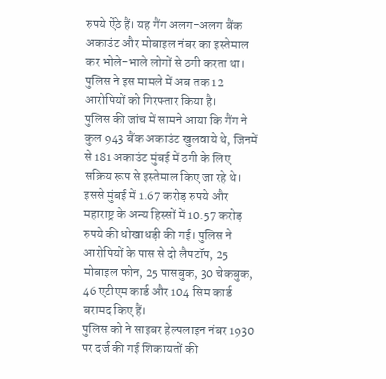रुपये ऐंठे हैं। यह गैंग अलग-अलग बैंक अकाउंट और मोबाइल नंबर का इस्तेमाल कर भोले-भाले लोगों से ठगी करता था। पुलिस ने इस मामले में अब तक 12 आरोपियों को गिरफ्तार किया है।
पुलिस की जांच में सामने आया कि गैंग ने कुल 943 बैंक अकाउंट खुलवाये थे, जिनमें से 181 अकाउंट मुंबई में ठगी के लिए सक्रिय रूप से इस्तेमाल किए जा रहे थे। इससे मुंबई में 1.67 करोड़ रुपये और महाराष्ट्र के अन्य हिस्सों में 10.57 करोड़ रुपये की धोखाधड़ी की गई। पुलिस ने आरोपियों के पास से दो लैपटॉप, 25 मोबाइल फोन, 25 पासबुक, 30 चेकबुक, 46 एटीएम कार्ड और 104 सिम कार्ड बरामद किए हैं।
पुलिस को ने साइबर हेल्पलाइन नंबर 1930 पर दर्ज की गई शिकायतों की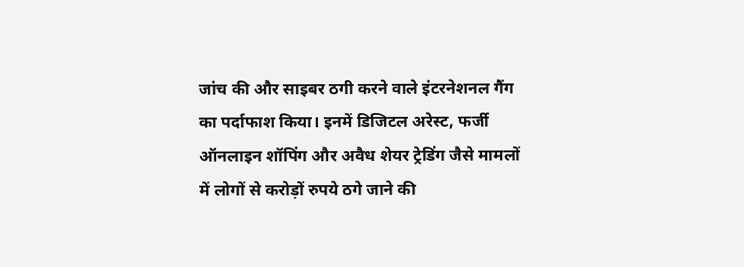जांच की और साइबर ठगी करने वाले इंटरनेशनल गैंग का पर्दाफाश किया। इनमें डिजिटल अरेस्ट, फर्जी ऑनलाइन शॉपिंग और अवैध शेयर ट्रेडिंग जैसे मामलों में लोगों से करोड़ों रुपये ठगे जाने की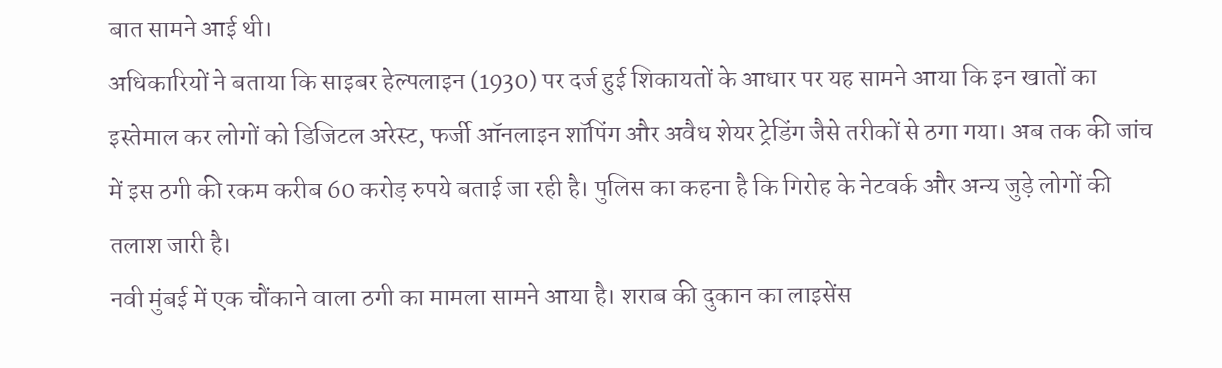बात सामने आई थी।
अधिकारियों ने बताया कि साइबर हेल्पलाइन (1930) पर दर्ज हुई शिकायतों के आधार पर यह सामने आया कि इन खातों का इस्तेमाल कर लोगों को डिजिटल अरेस्ट, फर्जी ऑनलाइन शॉपिंग और अवैध शेयर ट्रेडिंग जैसे तरीकों से ठगा गया। अब तक की जांच में इस ठगी की रकम करीब 60 करोड़ रुपये बताई जा रही है। पुलिस का कहना है कि गिरोह के नेटवर्क और अन्य जुड़े लोगों की तलाश जारी है।
नवी मुंबई में एक चौंकाने वाला ठगी का मामला सामने आया है। शराब की दुकान का लाइसेंस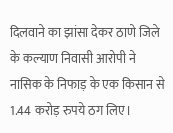दिलवाने का झांसा देकर ठाणे जिले के कल्याण निवासी आरोपी ने नासिक के निफाड़ के एक किसान से 1.44 करोड़ रुपये ठग लिए।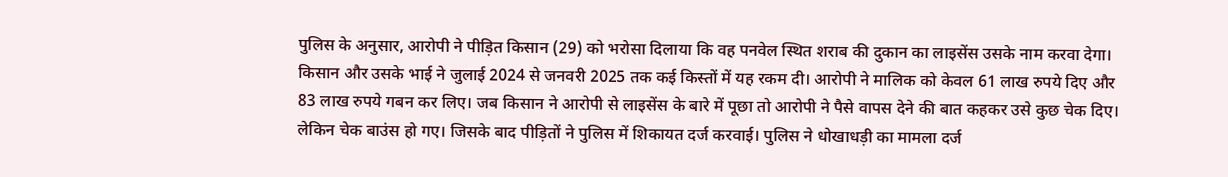पुलिस के अनुसार, आरोपी ने पीड़ित किसान (29) को भरोसा दिलाया कि वह पनवेल स्थित शराब की दुकान का लाइसेंस उसके नाम करवा देगा। किसान और उसके भाई ने जुलाई 2024 से जनवरी 2025 तक कई किस्तों में यह रकम दी। आरोपी ने मालिक को केवल 61 लाख रुपये दिए और 83 लाख रुपये गबन कर लिए। जब किसान ने आरोपी से लाइसेंस के बारे में पूछा तो आरोपी ने पैसे वापस देने की बात कहकर उसे कुछ चेक दिए। लेकिन चेक बाउंस हो गए। जिसके बाद पीड़ितों ने पुलिस में शिकायत दर्ज करवाई। पुलिस ने धोखाधड़ी का मामला दर्ज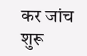कर जांच शुरू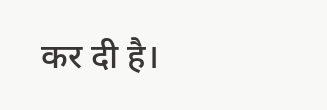कर दी है।